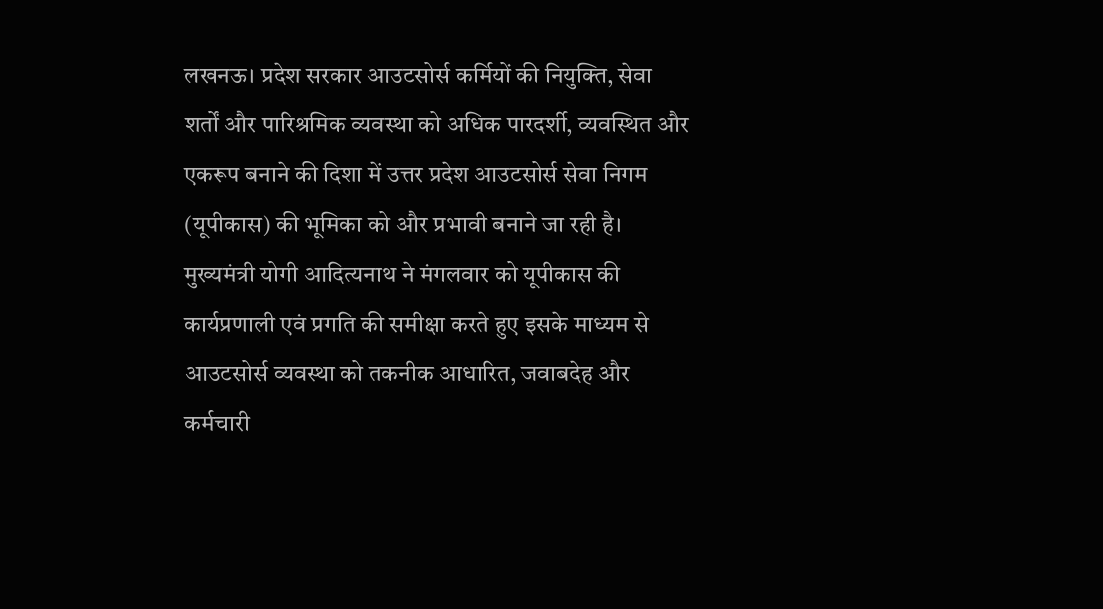लखनऊ। प्रदेश सरकार आउटसोर्स कर्मियों की नियुक्ति, सेवा शर्तों और पारिश्रमिक व्यवस्था को अधिक पारदर्शी, व्यवस्थित और एकरूप बनाने की दिशा में उत्तर प्रदेश आउटसोर्स सेवा निगम (यूपीकास) की भूमिका को और प्रभावी बनाने जा रही है।
मुख्यमंत्री योगी आदित्यनाथ ने मंगलवार को यूपीकास की कार्यप्रणाली एवं प्रगति की समीक्षा करते हुए इसके माध्यम से आउटसोर्स व्यवस्था को तकनीक आधारित, जवाबदेह और कर्मचारी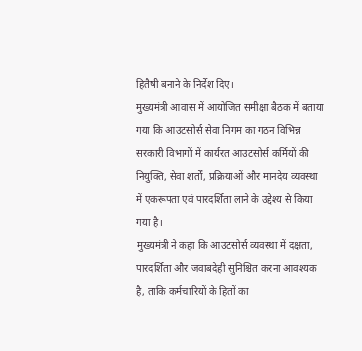हितैषी बनाने के निर्देश दिए।
मुख्यमंत्री आवास में आयोजित समीक्षा बैठक में बताया गया कि आउटसोर्स सेवा निगम का गठन विभिन्न सरकारी विभागों में कार्यरत आउटसोर्स कर्मियों की नियुक्ति, सेवा शर्तों, प्रक्रियाओं और मानदेय व्यवस्था में एकरूपता एवं पारदर्शिता लाने के उद्देश्य से किया गया है।
मुख्यमंत्री ने कहा कि आउटसोर्स व्यवस्था में दक्षता, पारदर्शिता और जवाबदेही सुनिश्चित करना आवश्यक है, ताकि कर्मचारियों के हितों का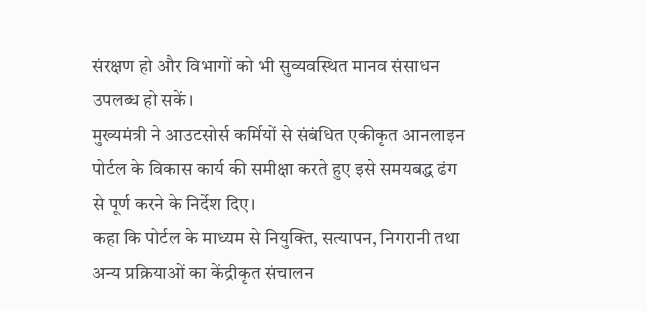संरक्षण हो और विभागों को भी सुव्यवस्थित मानव संसाधन उपलब्ध हो सकें।
मुख्यमंत्री ने आउटसोर्स कर्मियों से संबंधित एकीकृत आनलाइन पोर्टल के विकास कार्य की समीक्षा करते हुए इसे समयबद्ध ढंग से पूर्ण करने के निर्देश दिए।
कहा कि पोर्टल के माध्यम से नियुक्ति, सत्यापन, निगरानी तथा अन्य प्रक्रियाओं का केंद्रीकृत संचालन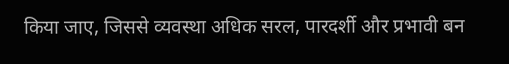किया जाए, जिससे व्यवस्था अधिक सरल, पारदर्शी और प्रभावी बन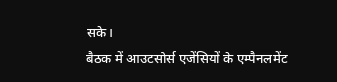सके।
बैठक में आउटसोर्स एजेंसियों के एम्पैनलमेंट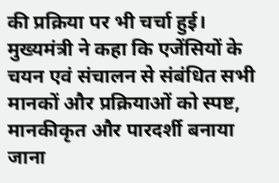की प्रक्रिया पर भी चर्चा हुई। मुख्यमंत्री ने कहा कि एजेंसियों के चयन एवं संचालन से संबंधित सभी मानकों और प्रक्रियाओं को स्पष्ट, मानकीकृत और पारदर्शी बनाया जाना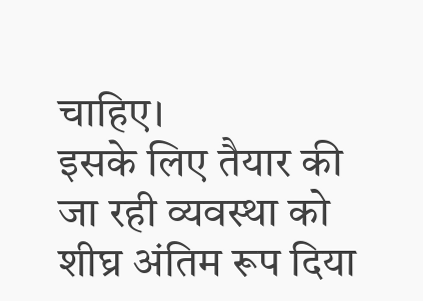चाहिए।
इसके लिए तैयार की जा रही व्यवस्था को शीघ्र अंतिम रूप दिया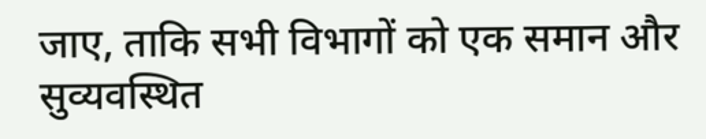जाए, ताकि सभी विभागों को एक समान और सुव्यवस्थित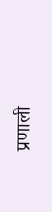प्रणाली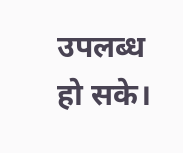उपलब्ध हो सके।